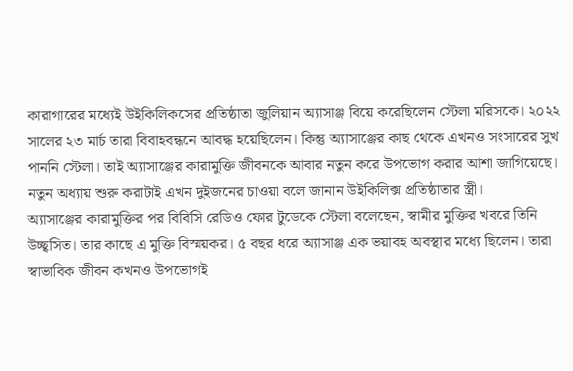কারাগারের মধ্যেই উইকিলিকসের প্রতিষ্ঠাতা জুলিয়ান অ্যাসাঞ্জ বিয়ে করেছিলেন স্টেলা মরিসকে। ২০২২ সালের ২৩ মার্চ তারা বিবাহবন্ধনে আবদ্ধ হয়েছিলেন। কিন্তু অ্যাসাঞ্জের কাছ থেকে এখনও সংসারের সুখ পাননি স্টেলা। তাই অ্যাসাঞ্জের কারামুক্তি জীবনকে আবার নতুন করে উপভোগ করার আশা জাগিয়েছে। নতুন অধ্যায় শুরু করাটাই এখন দুইজনের চাওয়া বলে জানান উইকিলিক্স প্রতিষ্ঠাতার স্ত্রী।
অ্যাসাঞ্জের কারামুক্তির পর বিবিসি রেডিও ফোর টুডেকে স্টেলা বলেছেন, স্বামীর মুক্তির খবরে তিনি উচ্ছ্বসিত। তার কাছে এ মুক্তি বিস্ময়কর। ৫ বছর ধরে অ্যাসাঞ্জ এক ভয়াবহ অবস্থার মধ্যে ছিলেন। তারা স্বাভাবিক জীবন কখনও উপভোগই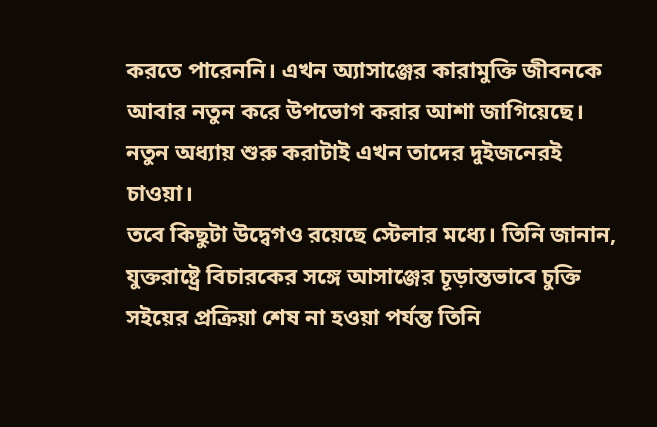করতে পারেননি। এখন অ্যাসাঞ্জের কারামুক্তি জীবনকে আবার নতুন করে উপভোগ করার আশা জাগিয়েছে। নতুন অধ্যায় শুরু করাটাই এখন তাদের দুইজনেরই চাওয়া।
তবে কিছুটা উদ্বেগও রয়েছে স্টেলার মধ্যে। তিনি জানান, যুক্তরাষ্ট্রে বিচারকের সঙ্গে আসাঞ্জের চূড়ান্তভাবে চুক্তি সইয়ের প্রক্রিয়া শেষ না হওয়া পর্যন্ত তিনি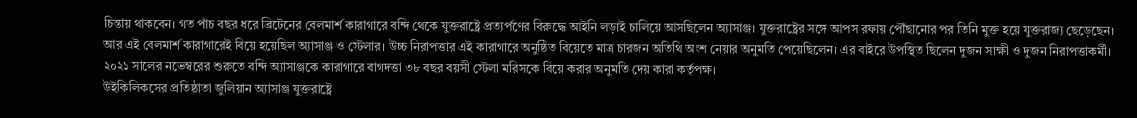চিন্তায় থাকবেন। গত পাঁচ বছর ধরে ব্রিটেনের বেলমার্শ কারাগারে বন্দি থেকে যুক্তরাষ্ট্রে প্রত্যর্পণের বিরুদ্ধে আইনি লড়াই চালিয়ে আসছিলেন অ্যাসাঞ্জ। যুক্তরাষ্ট্রের সঙ্গে আপস রফায় পৌঁছানোর পর তিনি মুক্ত হয়ে যুক্তরাজ্য ছেড়েছেন।
আর এই বেলমার্শ কারাগারেই বিয়ে হয়েছিল অ্যাসাঞ্জ ও স্টেলার। উচ্চ নিরাপত্তার এই কারাগারে অনুষ্ঠিত বিয়েতে মাত্র চারজন অতিথি অংশ নেয়ার অনুমতি পেয়েছিলেন। এর বাইরে উপস্থিত ছিলেন দুজন সাক্ষী ও দুজন নিরাপত্তাকর্মী। ২০২১ সালের নভেম্বরের শুরুতে বন্দি অ্যাসাঞ্জকে কারাগারে বাগদত্তা ৩৮ বছর বয়সী স্টেলা মরিসকে বিয়ে করার অনুমতি দেয় কারা কর্তৃপক্ষ।
উইকিলিকসের প্রতিষ্ঠাতা জুলিয়ান অ্যাসাঞ্জ যুক্তরাষ্ট্রে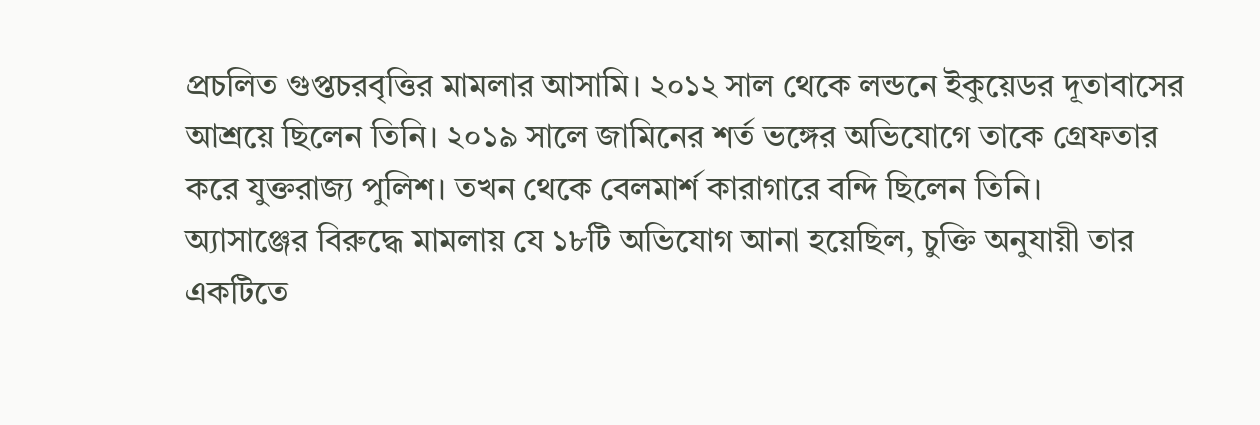প্রচলিত গুপ্তচরবৃত্তির মামলার আসামি। ২০১২ সাল থেকে লন্ডনে ইকুয়েডর দূতাবাসের আশ্রয়ে ছিলেন তিনি। ২০১৯ সালে জামিনের শর্ত ভঙ্গের অভিযোগে তাকে গ্রেফতার করে যুক্তরাজ্য পুলিশ। তখন থেকে বেলমার্শ কারাগারে বন্দি ছিলেন তিনি।
অ্যাসাঞ্জের বিরুদ্ধে মামলায় যে ১৮টি অভিযোগ আনা হয়েছিল, চুক্তি অনুযায়ী তার একটিতে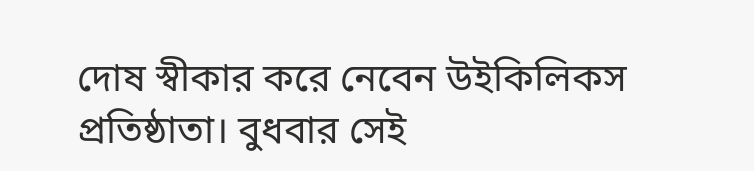দোষ স্বীকার করে নেবেন উইকিলিকস প্রতিষ্ঠাতা। বুধবার সেই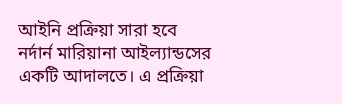আইনি প্রক্রিয়া সারা হবে নর্দার্ন মারিয়ানা আইল্যান্ডসের একটি আদালতে। এ প্রক্রিয়া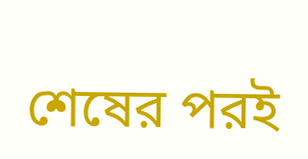শেষের পরই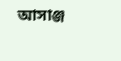আসাঞ্জ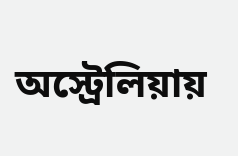অস্ট্রেলিয়ায়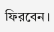ফিরবেন।